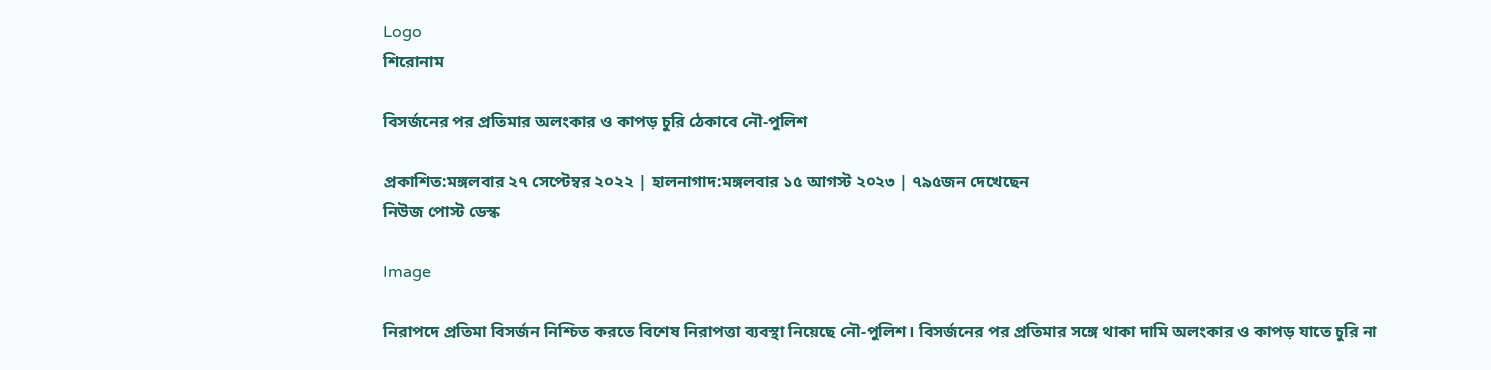Logo
শিরোনাম

বিসর্জনের পর প্রতিমার অলংকার ও কাপড় চুরি ঠেকাবে নৌ-পুলিশ

প্রকাশিত:মঙ্গলবার ২৭ সেপ্টেম্বর ২০২২ | হালনাগাদ:মঙ্গলবার ১৫ আগস্ট ২০২৩ | ৭৯৫জন দেখেছেন
নিউজ পোস্ট ডেস্ক

Image

নিরাপদে প্রতিমা বিসর্জন নিশ্চিত করতে বিশেষ নিরাপত্তা ব্যবস্থা নিয়েছে নৌ-পুলিশ। বিসর্জনের পর প্রতিমার সঙ্গে থাকা দামি অলংকার ও কাপড় যাতে চুরি না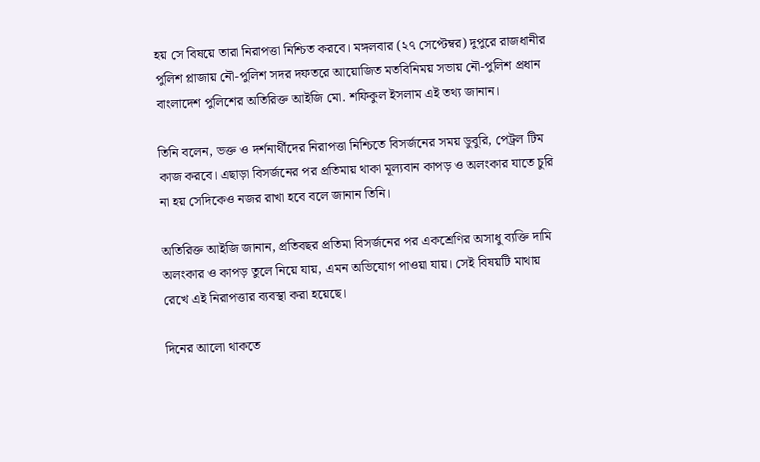হয় সে বিষয়ে তারা নিরাপত্তা নিশ্চিত করবে। মঙ্গলবার (২৭ সেপ্টেম্বর) দুপুরে রাজধানীর পুলিশ প্লাজায় নৌ-পুলিশ সদর দফতরে আয়োজিত মতবিনিময় সভায় নৌ-পুলিশ প্রধান বাংলাদেশ পুলিশের অতিরিক্ত আইজি মো. শফিকুল ইসলাম এই তথ্য জানান।

তিনি বলেন, ভক্ত ও দর্শনার্থীদের নিরাপত্তা নিশ্চিতে বিসর্জনের সময় ডুবুরি, পেট্রল টিম কাজ করবে। এছাড়া বিসর্জনের পর প্রতিমায় থাকা মূল্যবান কাপড় ও অলংকার যাতে চুরি না হয় সেদিকেও নজর রাখা হবে বলে জানান তিনি।

অতিরিক্ত আইজি জানান, প্রতিবছর প্রতিমা বিসর্জনের পর একশ্রেণির অসাধু ব্যক্তি দামি অলংকার ও কাপড় তুলে নিয়ে যায়, এমন অভিযোগ পাওয়া যায়। সেই বিষয়টি মাথায় রেখে এই নিরাপত্তার ব্যবস্থা করা হয়েছে।

দিনের আলো থাকতে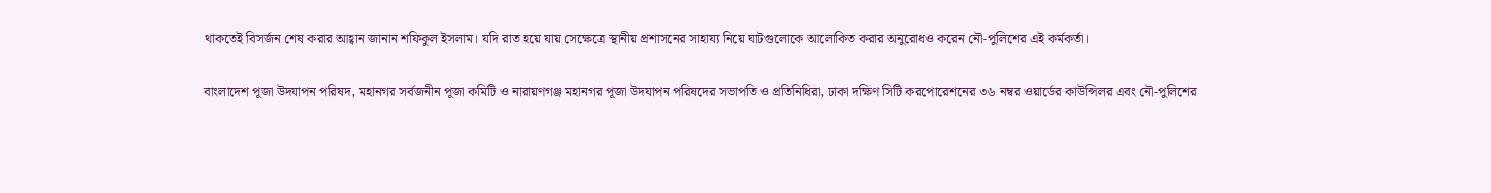থাকতেই বিসর্জন শেষ করার আহ্বান জানান শফিকুল ইসলাম। যদি রাত হয়ে যায় সেক্ষেত্রে স্থানীয় প্রশাসনের সাহায্য নিয়ে ঘাটগুলোকে আলোকিত করার অনুরোধও করেন নৌ-পুলিশের এই কর্মকর্তা।

বাংলাদেশ পূজা উদযাপন পরিষদ, মহানগর সর্বজনীন পূজা কমিটি ও নারায়ণগঞ্জ মহানগর পূজা উদযাপন পরিষদের সভাপতি ও প্রতিনিধিরা, ঢাকা দক্ষিণ সিটি করপোরেশনের ৩৬ নম্বর ওয়ার্ডের কাউন্সিলর এবং নৌ-পুলিশের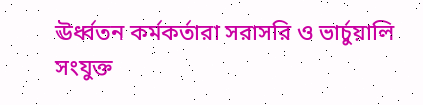ঊর্ধ্বতন কর্মকর্তারা সরাসরি ও ভার্চুয়ালি সংযুক্ত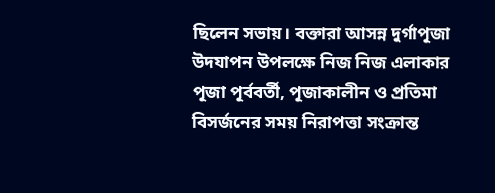ছিলেন সভায়। বক্তারা আসন্ন দুর্গাপূজা উদযাপন উপলক্ষে নিজ নিজ এলাকার পূজা পূর্ববর্তী, পূজাকালীন ও প্রতিমা বিসর্জনের সময় নিরাপত্তা সংক্রান্ত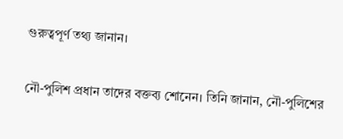গুরুত্বপূর্ণ তথ্য জানান।

নৌ-পুলিশ প্রধান তাদের বক্তব্য শোনেন। তিনি জানান, নৌ-পুলিশের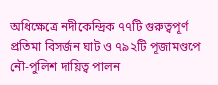অধিক্ষেত্রে নদীকেন্দ্রিক ৭৭টি গুরুত্বপূর্ণ প্রতিমা বিসর্জন ঘাট ও ৭৯২টি পূজামণ্ডপে নৌ-পুলিশ দায়িত্ব পালন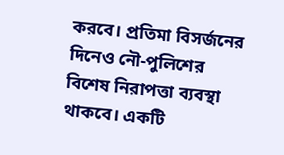করবে। প্রতিমা বিসর্জনের দিনেও নৌ-পুলিশের বিশেষ নিরাপত্তা ব্যবস্থা থাকবে। একটি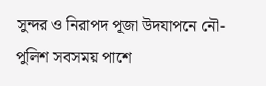সুন্দর ও নিরাপদ পূজা উদযাপনে নৌ-পুলিশ সবসময় পাশে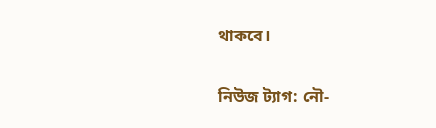থাকবে।

নিউজ ট্যাগ: নৌ-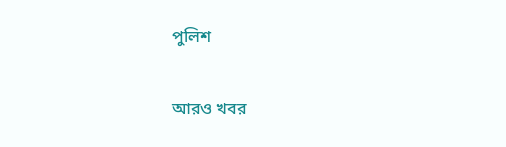পুলিশ

আরও খবর